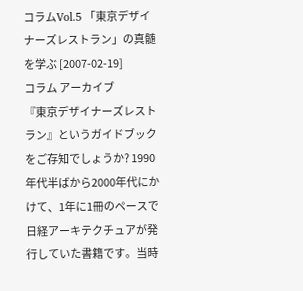コラムVol.5 「東京デザイナーズレストラン」の真髄を学ぶ [2007-02-19]
コラム アーカイブ
『東京デザイナーズレストラン』というガイドブックをご存知でしょうか? 1990年代半ばから2000年代にかけて、1年に1冊のペースで日経アーキテクチュアが発行していた書籍です。当時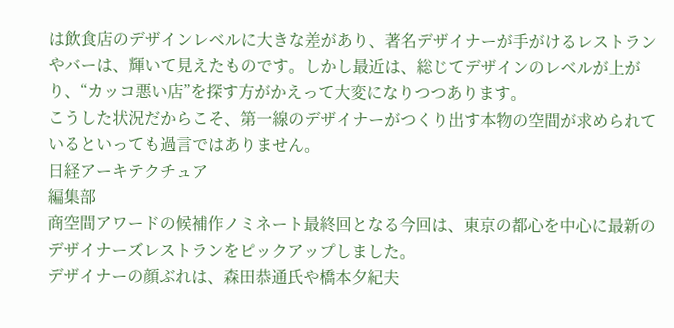は飲食店のデザインレベルに大きな差があり、著名デザイナーが手がけるレストランやバーは、輝いて見えたものです。しかし最近は、総じてデザインのレベルが上がり、“カッコ悪い店”を探す方がかえって大変になりつつあります。
こうした状況だからこそ、第一線のデザイナーがつくり出す本物の空間が求められているといっても過言ではありません。
日経アーキテクチュア
編集部
商空間アワードの候補作ノミネート最終回となる今回は、東京の都心を中心に最新のデザイナーズレストランをピックアップしました。
デザイナーの顔ぶれは、森田恭通氏や橋本夕紀夫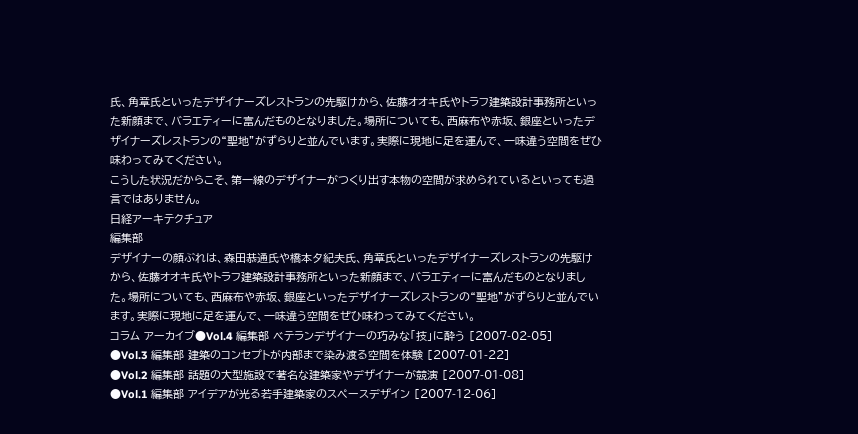氏、角章氏といったデザイナーズレストランの先駆けから、佐藤オオキ氏やトラフ建築設計事務所といった新顔まで、バラエティーに富んだものとなりました。場所についても、西麻布や赤坂、銀座といったデザイナーズレストランの“聖地”がずらりと並んでいます。実際に現地に足を運んで、一味違う空間をぜひ味わってみてください。
こうした状況だからこそ、第一線のデザイナーがつくり出す本物の空間が求められているといっても過言ではありません。
日経アーキテクチュア
編集部
デザイナーの顔ぶれは、森田恭通氏や橋本夕紀夫氏、角章氏といったデザイナーズレストランの先駆けから、佐藤オオキ氏やトラフ建築設計事務所といった新顔まで、バラエティーに富んだものとなりました。場所についても、西麻布や赤坂、銀座といったデザイナーズレストランの“聖地”がずらりと並んでいます。実際に現地に足を運んで、一味違う空間をぜひ味わってみてください。
コラム アーカイブ●Vol.4 編集部 ベテランデザイナーの巧みな「技」に酔う [2007-02-05]
●Vol.3 編集部 建築のコンセプトが内部まで染み渡る空間を体験 [2007-01-22]
●Vol.2 編集部 話題の大型施設で著名な建築家やデザイナーが競演 [2007-01-08]
●Vol.1 編集部 アイデアが光る若手建築家のスペースデザイン [2007-12-06]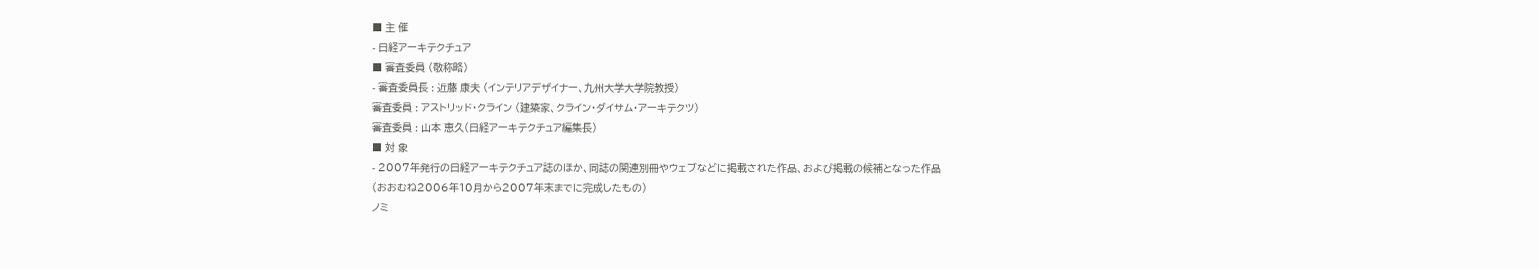■ 主 催
- 日経アーキテクチュア
■ 審査委員 (敬称略)
- 審査委員長 : 近藤 康夫 (インテリアデザイナー、九州大学大学院教授)
審査委員 : アストリッド・クライン (建築家、クライン・ダイサム・アーキテクツ)
審査委員 : 山本 恵久(日経アーキテクチュア編集長)
■ 対 象
- 2007年発行の日経アーキテクチュア誌のほか、同誌の関連別冊やウェブなどに掲載された作品、および掲載の候補となった作品
(おおむね2006年10月から2007年末までに完成したもの)
ノミ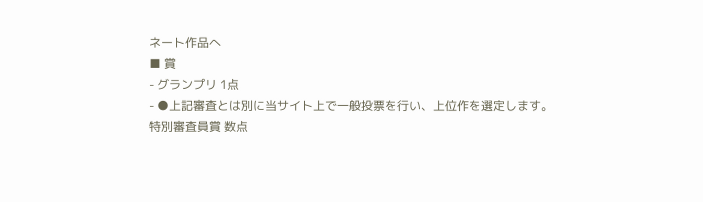ネート作品へ
■ 賞
- グランプリ 1点
- ●上記審査とは別に当サイト上で一般投票を行い、上位作を選定します。
特別審査員賞 数点